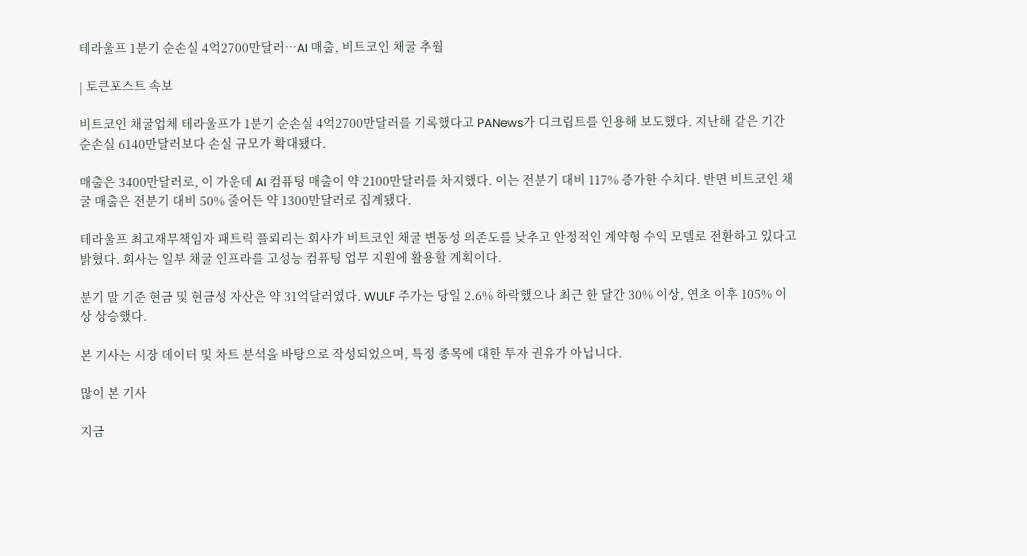테라울프 1분기 순손실 4억2700만달러…AI 매출, 비트코인 채굴 추월

| 토큰포스트 속보

비트코인 채굴업체 테라울프가 1분기 순손실 4억2700만달러를 기록했다고 PANews가 디크립트를 인용해 보도했다. 지난해 같은 기간 순손실 6140만달러보다 손실 규모가 확대됐다.

매출은 3400만달러로, 이 가운데 AI 컴퓨팅 매출이 약 2100만달러를 차지했다. 이는 전분기 대비 117% 증가한 수치다. 반면 비트코인 채굴 매출은 전분기 대비 50% 줄어든 약 1300만달러로 집계됐다.

테라울프 최고재무책임자 패트릭 플뢰리는 회사가 비트코인 채굴 변동성 의존도를 낮추고 안정적인 계약형 수익 모델로 전환하고 있다고 밝혔다. 회사는 일부 채굴 인프라를 고성능 컴퓨팅 업무 지원에 활용할 계획이다.

분기 말 기준 현금 및 현금성 자산은 약 31억달러였다. WULF 주가는 당일 2.6% 하락했으나 최근 한 달간 30% 이상, 연초 이후 105% 이상 상승했다.

본 기사는 시장 데이터 및 차트 분석을 바탕으로 작성되었으며, 특정 종목에 대한 투자 권유가 아닙니다.

많이 본 기사

지금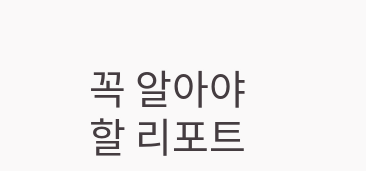꼭 알아야 할 리포트